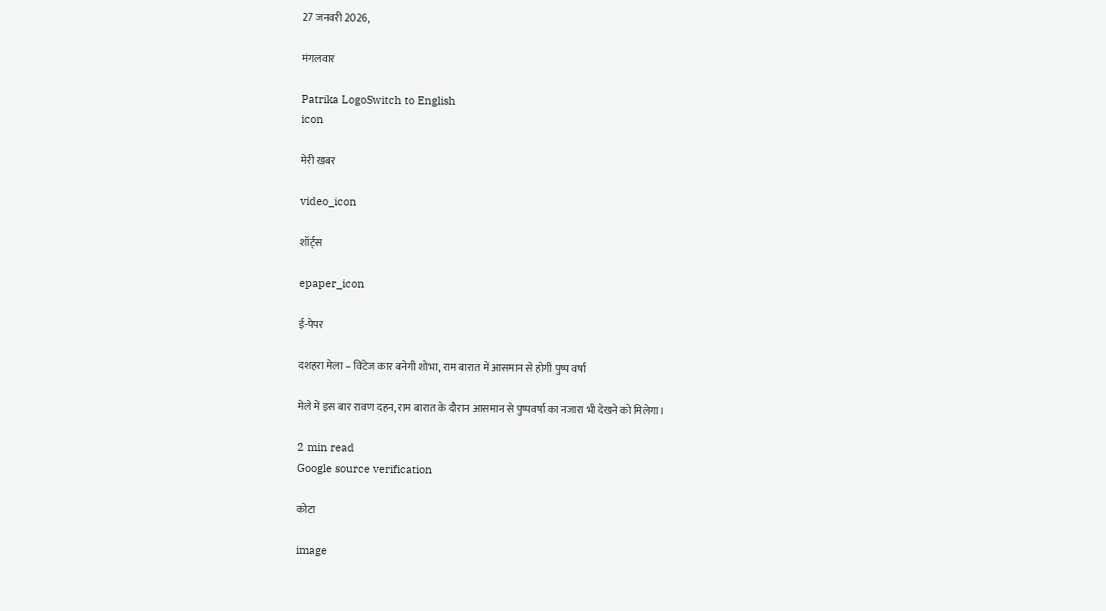27 जनवरी 2026,

मंगलवार

Patrika LogoSwitch to English
icon

मेरी खबर

video_icon

शॉर्ट्स

epaper_icon

ई-पेपर

दशहरा मेला – विंटेज कार बनेगी शोभा, राम बारात में आसमान से होगी पुष्प वर्षा

मेले में इस बार रावण दहन, राम बारात के दौरान आसमान से पुष्पवर्षा का नजारा भी देखने को मिलेगा।

2 min read
Google source verification

कोटा

image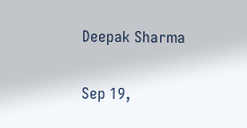Deepak Sharma

Sep 19,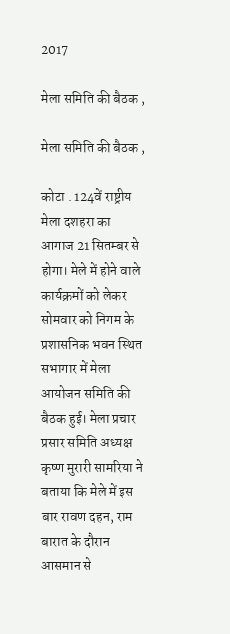2017

मेला समिति की बैठक ,

मेला समिति की बैठक ,

कोटा . 124वें राष्ट्रीय मेला दशहरा का आगाज 21 सितम्बर से होगा। मेले में होने वाले कार्यक्रमों को लेकर सोमवार को निगम के प्रशासनिक भवन स्थित सभागार में मेला आयोजन समिति की बैठक हुई। मेला प्रचार प्रसार समिति अध्यक्ष कृष्ण मुरारी सामरिया ने बताया कि मेले में इस बार रावण दहन, राम बारात के दौरान आसमान से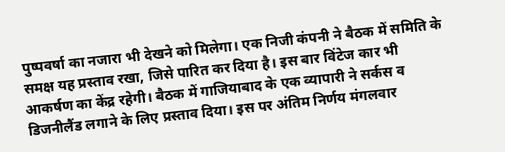पुष्पवर्षा का नजारा भी देखने को मिलेगा। एक निजी कंपनी ने बैठक में समिति के समक्ष यह प्रस्ताव रखा, जिसे पारित कर दिया है। इस बार विंटेज कार भी आकर्षण का केंद्र रहेगी। बैठक में गाजियाबाद के एक व्यापारी ने सर्कस व डिजनीलैंड लगाने के लिए प्रस्ताव दिया। इस पर अंतिम निर्णय मंगलवार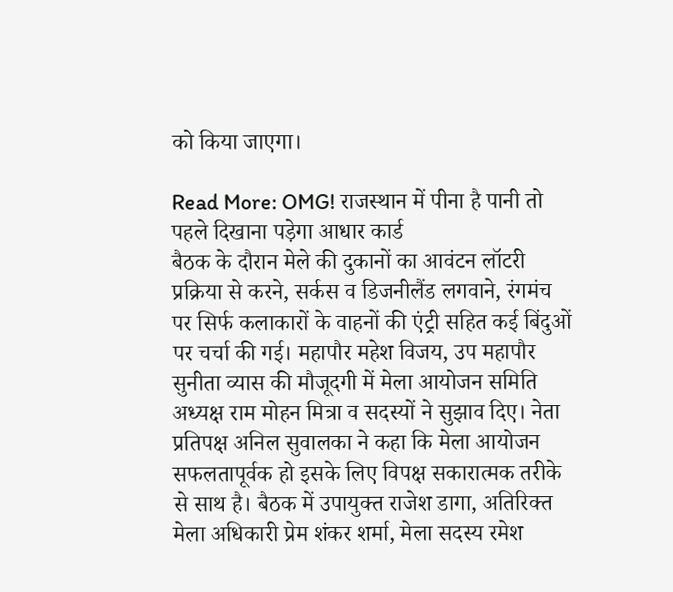को किया जाएगा।

Read More: OMG! राजस्थान में पीना है पानी तो पहले दिखाना पड़ेगा आधार कार्ड
बैठक के दौरान मेले की दुकानों का आवंटन लॉटरी प्रक्रिया से करने, सर्कस व डिजनीलैंड लगवाने, रंगमंच पर सिर्फ कलाकारों के वाहनों की एंट्री सहित कई बिंदुओं पर चर्चा की गई। महापौर महेश विजय, उप महापौर सुनीता व्यास की मौजूदगी में मेला आयोजन समिति अध्यक्ष राम मोहन मित्रा व सदस्यों ने सुझाव दिए। नेता प्रतिपक्ष अनिल सुवालका ने कहा कि मेला आयोजन सफलतापूर्वक हो इसके लिए विपक्ष सकारात्मक तरीके से साथ है। बैठक में उपायुक्त राजेश डागा, अतिरिक्त मेला अधिकारी प्रेम शंकर शर्मा, मेला सदस्य रमेश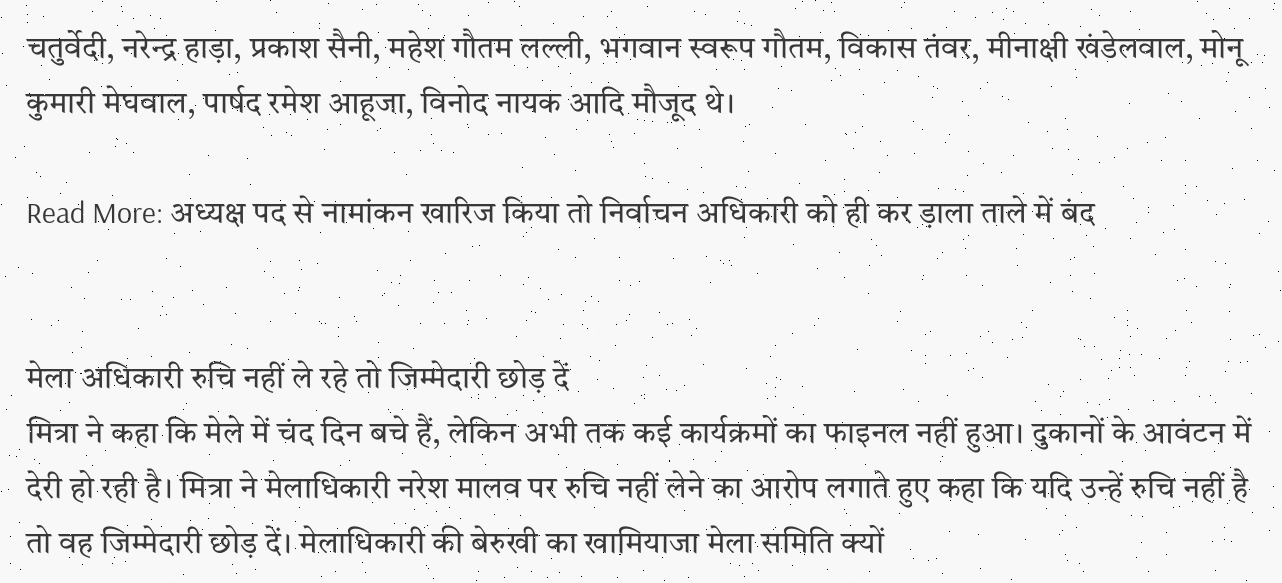चतुर्वेदी, नरेन्द्र हाड़ा, प्रकाश सैनी, महेश गौतम लल्ली, भगवान स्वरूप गौतम, विकास तंवर, मीनाक्षी खंडेलवाल, मोनू कुमारी मेघवाल, पार्षद रमेश आहूजा, विनोद नायक आदि मौजूद थे।

Read More: अध्यक्ष पद से नामांकन खारिज किया तो निर्वाचन अधिकारी को ही कर ड़ाला ताले में बंद


मेला अधिकारी रुचि नहीं ले रहे तो जिम्मेदारी छोड़ दें
मित्रा ने कहा कि मेले में चंद दिन बचे हैं, लेकिन अभी तक कई कार्यक्रमों का फाइनल नहीं हुआ। दुकानों के आवंटन में देरी हो रही है। मित्रा ने मेलाधिकारी नरेश मालव पर रुचि नहीं लेने का आरोप लगाते हुए कहा कि यदि उन्हें रुचि नहीं है तो वह जिम्मेदारी छोड़ दें। मेलाधिकारी की बेरुखी का खामियाजा मेला समिति क्यों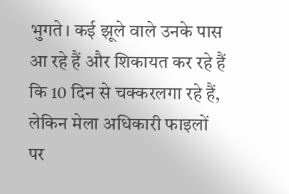भुगते। कई झूले वाले उनके पास आ रहे हैं और शिकायत कर रहे हैं कि 10 दिन से चक्करलगा रहे हैं, लेकिन मेला अधिकारी फाइलों पर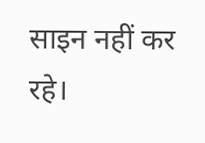साइन नहीं कर रहे।